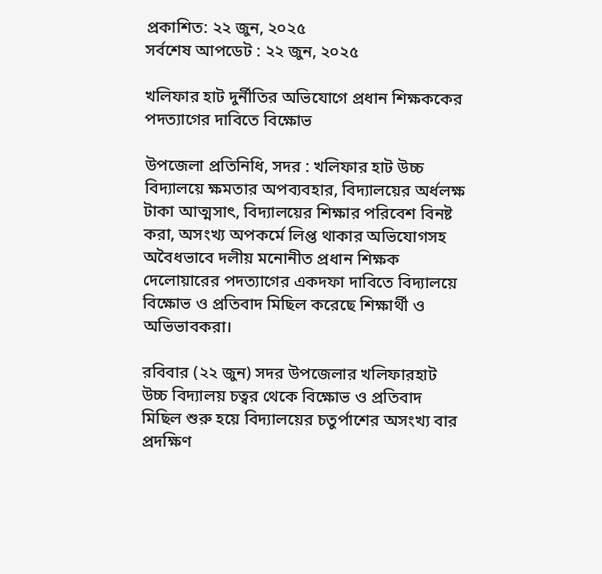প্রকাশিত: ২২ জুন, ২০২৫
সর্বশেষ আপডেট : ২২ জুন, ২০২৫

খলিফার হাট দুর্নীতির অভিযোগে প্রধান শিক্ষককের পদত্যাগের দাবিতে বিক্ষোভ

উপজেলা প্রতিনিধি, সদর : খলিফার হাট উচ্চ বিদ্যালয়ে ক্ষমতার অপব্যবহার, বিদ্যালয়ের অর্ধলক্ষ টাকা আত্মসাৎ, বিদ্যালয়ের শিক্ষার পরিবেশ বিনষ্ট করা, অসংখ্য অপকর্মে লিপ্ত থাকার অভিযোগসহ অবৈধভাবে দলীয় মনোনীত প্রধান শিক্ষক দেলোয়ারের পদত্যাগের একদফা দাবিতে বিদ্যালয়ে বিক্ষোভ ও প্রতিবাদ মিছিল করেছে শিক্ষার্থী ও অভিভাবকরা।

রবিবার (২২ জুন) সদর উপজেলার খলিফারহাট উচ্চ বিদ্যালয় চত্বর থেকে বিক্ষোভ ও প্রতিবাদ মিছিল শুরু হয়ে বিদ্যালয়ের চতুর্পাশের অসংখ্য বার প্রদক্ষিণ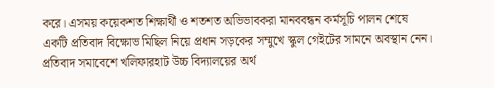করে। এসময় কয়েকশত শিক্ষার্থী ও শতশত অভিভাবকরা মানববন্ধন কর্মসূচি পালন শেষে একটি প্রতিবাদ বিক্ষোভ মিছিল নিয়ে প্রধান সড়কের সম্মুখে স্কুল গেইটের সামনে অবস্থান নেন। প্রতিবাদ সমাবেশে খলিফারহাট উচ্চ বিদ্যালয়ের অর্থ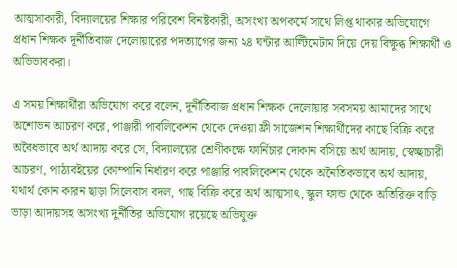আত্মসাকারী, বিদ্যালয়ের শিক্ষার পরিবেশ বিনষ্টকারী, অসংখ্য অপকর্মে সাথে লিপ্ত থাকার অভিযোগে প্রধান শিক্ষক দূর্নীতিবাজ দেলোয়ারের পদত্যাগের জন্য ২৪ ঘন্টার আল্টিমেটাম দিয়ে দেয় বিক্ষুব্ধ শিক্ষার্থী ও অভিভাবকরা।

এ সময় শিক্ষার্থীরা অভিযোগ করে বলেন, দূর্নীতিবাজ প্রধান শিক্ষক দেলোয়ার সবসময় আমাদের সাথে অশোভন আচরণ করে, পাঞ্জারী পাবলিকেশন থেকে দেওয়া ফ্রী সাজেশন শিক্ষার্থীদের কাছে বিক্রি করে অবৈধভাবে অর্থ আদায় করে সে, বিদ্যালয়ের শ্রেণীকক্ষে ফার্নিচার দোকান বসিয়ে অর্থ আদায়, স্বেচ্ছাচারী আচরণ, পাঠ্যবইয়ের কোম্পানি নির্ধারণ করে পাঞ্জারি পাবলিকেশন থেকে অনৈতিকভাবে অর্থ আদায়, যথার্থ কোন কারন ছাড়া সিলেবাস বদল, গাছ বিক্রি করে অর্থ আত্মসাৎ, স্কুল ফান্ড থেকে অতিরিক্ত বাড়ি ভাড়া আদায়সহ অসংখ্য দুর্নীতির অভিযোগ রয়েছে অভিযুক্ত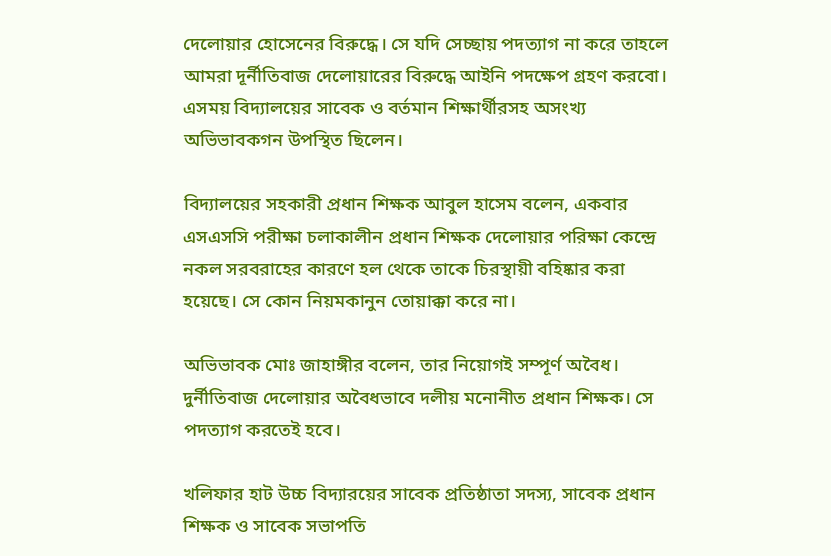দেলোয়ার হোসেনের বিরুদ্ধে। সে যদি সেচ্ছায় পদত্যাগ না করে তাহলে আমরা দূর্নীতিবাজ দেলোয়ারের বিরুদ্ধে আইনি পদক্ষেপ গ্রহণ করবো। এসময় বিদ্যালয়ের সাবেক ও বর্তমান শিক্ষার্থীরসহ অসংখ্য অভিভাবকগন উপস্থিত ছিলেন।

বিদ্যালয়ের সহকারী প্রধান শিক্ষক আবুল হাসেম বলেন, একবার এসএসসি পরীক্ষা চলাকালীন প্রধান শিক্ষক দেলোয়ার পরিক্ষা কেন্দ্রে নকল সরবরাহের কারণে হল থেকে তাকে চিরস্থায়ী বহিষ্কার করা হয়েছে। সে কোন নিয়মকানুন তোয়াক্কা করে না।

অভিভাবক মোঃ জাহাঙ্গীর বলেন, তার নিয়োগই সম্পূর্ণ অবৈধ। দুর্নীতিবাজ দেলোয়ার অবৈধভাবে দলীয় মনোনীত প্রধান শিক্ষক। সে পদত্যাগ করতেই হবে।

খলিফার হাট উচ্চ বিদ্যারয়ের সাবেক প্রতিষ্ঠাতা সদস্য, সাবেক প্রধান শিক্ষক ও সাবেক সভাপতি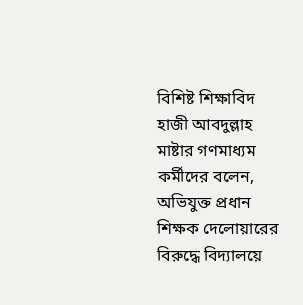বিশিষ্ট শিক্ষাবিদ হাজী আবদুল্লাহ মাষ্টার গণমাধ্যম কর্মীদের বলেন, অভিযুক্ত প্রধান শিক্ষক দেলোয়ারের বিরুদ্ধে বিদ্যালয়ে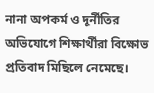নানা অপকর্ম ও দূর্নীতির অভিযোগে শিক্ষার্থীরা বিক্ষোভ প্রতিবাদ মিছিলে নেমেছে।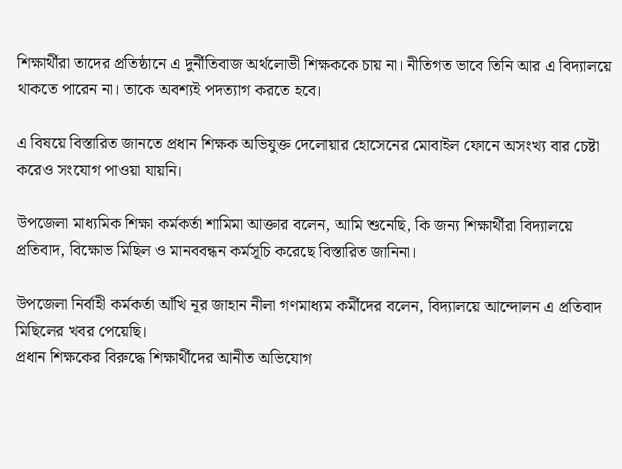শিক্ষার্থীরা তাদের প্রতিষ্ঠানে এ দুর্নীতিবাজ অর্থলোভী শিক্ষককে চায় না। নীতিগত ভাবে তিনি আর এ বিদ্যালয়ে থাকতে পারেন না। তাকে অবশ্যই পদত্যাগ করতে হবে।

এ বিষয়ে বিস্তারিত জানতে প্রধান শিক্ষক অভিযুক্ত দেলোয়ার হোসেনের মোবাইল ফোনে অসংখ্য বার চেষ্টা করেও সংযোগ পাওয়া যায়নি।

উপজেলা মাধ্যমিক শিক্ষা কর্মকর্তা শামিমা আক্তার বলেন, আমি শুনেছি, কি জন্য শিক্ষার্থীরা বিদ্যালয়ে প্রতিবাদ, বিক্ষোভ মিছিল ও মানববন্ধন কর্মসূচি করেছে বিস্তারিত জানিনা।

উপজেলা নির্বাহী কর্মকর্তা আঁখি নূর জাহান নীলা গণমাধ্যম কর্মীদের বলেন, বিদ্যালয়ে আন্দোলন এ প্রতিবাদ মিছিলের খবর পেয়েছি।
প্রধান শিক্ষকের বিরুদ্ধে শিক্ষার্থীদের আনীত অভিযোগ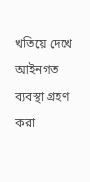খতিয়ে দেখে আইনগত ব্যবস্থা গ্রহণ করা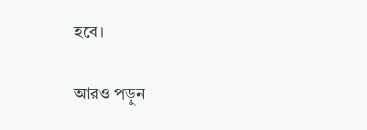হবে।

আরও পড়ুন